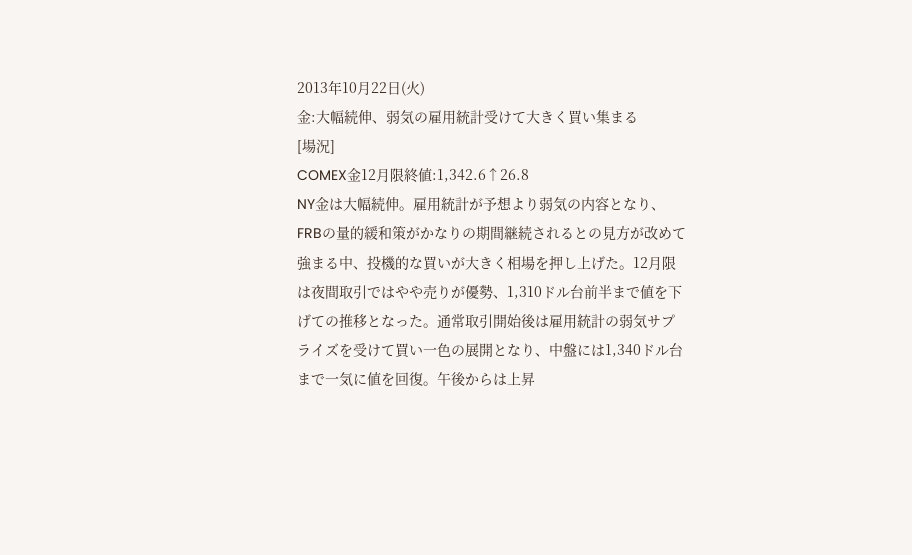2013年10月22日(火)
金:大幅続伸、弱気の雇用統計受けて大きく買い集まる
[場況]
COMEX金12月限終値:1,342.6↑26.8
NY金は大幅続伸。雇用統計が予想より弱気の内容となり、FRBの量的緩和策がかなりの期間継続されるとの見方が改めて強まる中、投機的な買いが大きく相場を押し上げた。12月限は夜間取引ではやや売りが優勢、1,310ドル台前半まで値を下げての推移となった。通常取引開始後は雇用統計の弱気サプライズを受けて買い一色の展開となり、中盤には1,340ドル台まで一気に値を回復。午後からは上昇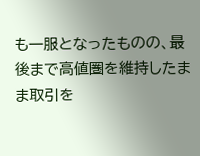も一服となったものの、最後まで高値圏を維持したまま取引を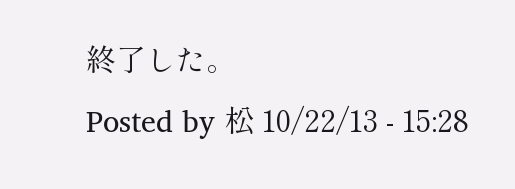終了した。
Posted by 松 10/22/13 - 15:28